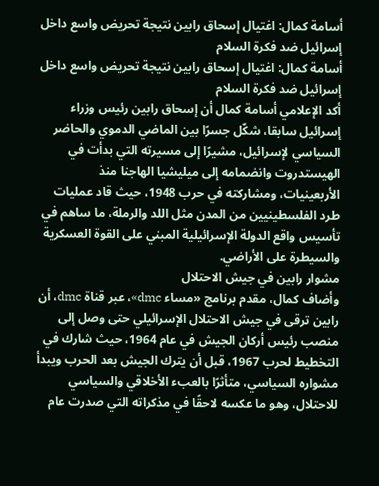أسامة كمال: اغتيال إسحاق رابين نتيجة تحريض واسع داخل إسرائيل ضد فكرة السلام
أسامة كمال: اغتيال إسحاق رابين نتيجة تحريض واسع داخل إسرائيل ضد فكرة السلام
أكد الإعلامي أسامة كمال أن إسحاق رابين رئيس وزراء إسرائيل سابقا، شكّل جسرًا بين الماضي الدموي والحاضر السياسي لإسرائيل، مشيرًا إلى مسيرته التي بدأت في الهيستدروت وانضمامه إلى ميليشيا الهاجنا منذ الأربعينيات، ومشاركته في حرب 1948، حيث قاد عمليات طرد الفلسطينيين من المدن مثل اللد والرملة، ما ساهم في تأسيس واقع الدولة الإسرائيلية المبني على القوة العسكرية والسيطرة على الأراضي.
مشوار رابين في جيش الاحتلال
وأضاف كمال، مقدم برنامج «مساء dmc»، عبر قناة dmc، أن رابين ترقى في جيش الاحتلال الإسرائيلي حتى وصل إلى منصب رئيس أركان الجيش في عام 1964، حيث شارك في التخطيط لحرب 1967، قبل أن يترك الجيش بعد الحرب ويبدأ مشواره السياسي، متأثرًا بالعبء الأخلاقي والسياسي للاحتلال، وهو ما عكسه لاحقًا في مذكراته التي صدرت عام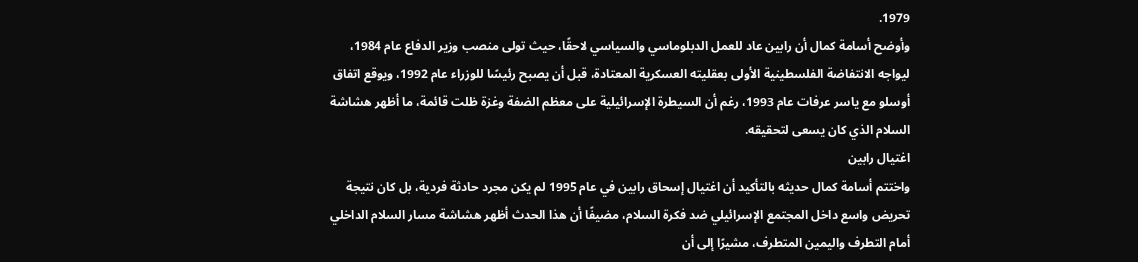1979.
وأوضح أسامة كمال أن رابين عاد للعمل الدبلوماسي والسياسي لاحقًا، حيث تولى منصب وزير الدفاع عام 1984، ليواجه الانتفاضة الفلسطينية الأولى بعقليته العسكرية المعتادة، قبل أن يصبح رئيسًا للوزراء عام 1992، ويوقع اتفاق أوسلو مع ياسر عرفات عام 1993، رغم أن السيطرة الإسرائيلية على معظم الضفة وغزة ظلت قائمة، ما أظهر هشاشة السلام الذي كان يسعى لتحقيقه.
اغتيال رابين
واختتم أسامة كمال حديثه بالتأكيد أن اغتيال إسحاق رابين في عام 1995 لم يكن مجرد حادثة فردية، بل كان نتيجة تحريض واسع داخل المجتمع الإسرائيلي ضد فكرة السلام، مضيفًا أن هذا الحدث أظهر هشاشة مسار السلام الداخلي أمام التطرف واليمين المتطرف، مشيرًا إلى أن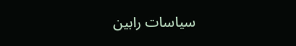سياسات رابين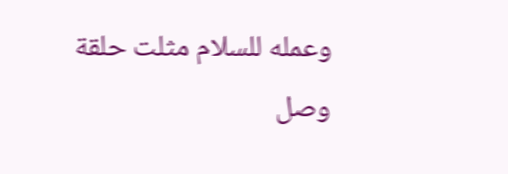وعمله للسلام مثلت حلقة وصل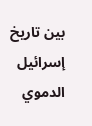بين تاريخ إسرائيل الدموي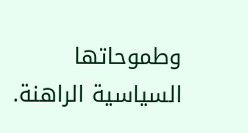وطموحاتها السياسية الراهنة.